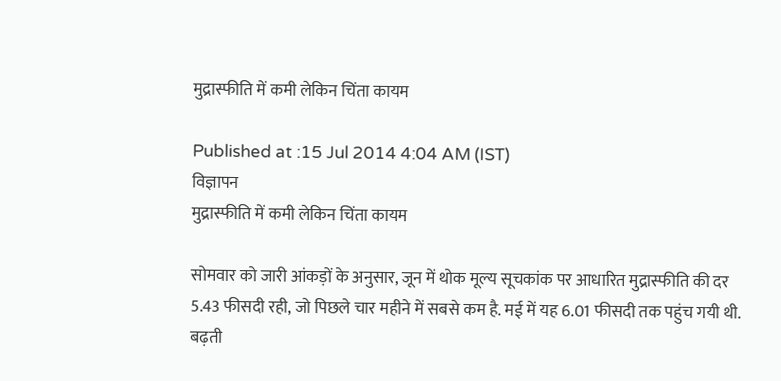मुद्रास्फीति में कमी लेकिन चिंता कायम

Published at :15 Jul 2014 4:04 AM (IST)
विज्ञापन
मुद्रास्फीति में कमी लेकिन चिंता कायम

सोमवार को जारी आंकड़ों के अनुसार, जून में थोक मूल्य सूचकांक पर आधारित मुद्रास्फीति की दर 5.43 फीसदी रही, जो पिछले चार महीने में सबसे कम है. मई में यह 6.01 फीसदी तक पहुंच गयी थी. बढ़ती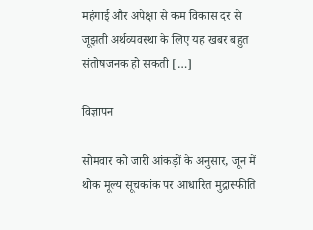महंगाई और अपेक्षा से कम विकास दर से जूझती अर्थव्यवस्था के लिए यह खबर बहुत संतोषजनक हो सकती […]

विज्ञापन

सोमवार को जारी आंकड़ों के अनुसार, जून में थोक मूल्य सूचकांक पर आधारित मुद्रास्फीति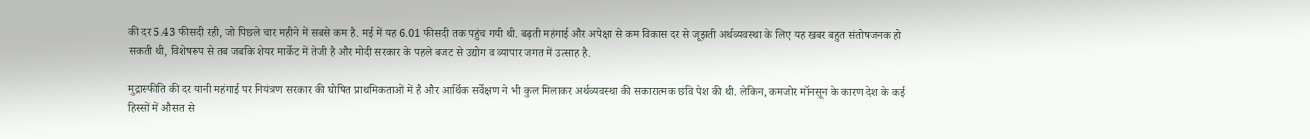की दर 5.43 फीसदी रही, जो पिछले चार महीने में सबसे कम है. मई में यह 6.01 फीसदी तक पहुंच गयी थी. बढ़ती महंगाई और अपेक्षा से कम विकास दर से जूझती अर्थव्यवस्था के लिए यह खबर बहुत संतोषजनक हो सकती थी, विशेषरूप से तब जबकि शेयर मार्केट में तेजी है और मोदी सरकार के पहले बजट से उद्योग व व्यापार जगत में उत्साह है.

मुद्रास्फीति की दर यानी महंगाई पर नियंत्रण सरकार की घोषित प्राथमिकताओं में है और आर्थिक सर्वेक्षण ने भी कुल मिलाकर अर्थव्यवस्था की सकारात्मक छवि पेश की थी. लेकिन, कमजोर मॉनसून के कारण देश के कई हिस्सों में औसत से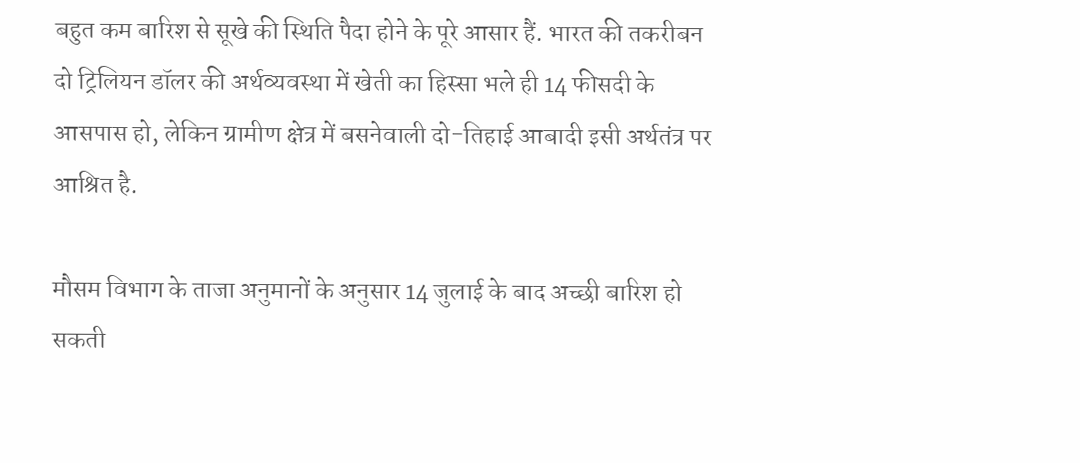बहुत कम बारिश से सूखे की स्थिति पैदा होने के पूरे आसार हैं. भारत की तकरीबन दो ट्रिलियन डॉलर की अर्थव्यवस्था में खेती का हिस्सा भले ही 14 फीसदी के आसपास हो, लेकिन ग्रामीण क्षेत्र में बसनेवाली दो-तिहाई आबादी इसी अर्थतंत्र पर आश्रित है.

मौसम विभाग के ताजा अनुमानों के अनुसार 14 जुलाई के बाद अच्छी बारिश हो सकती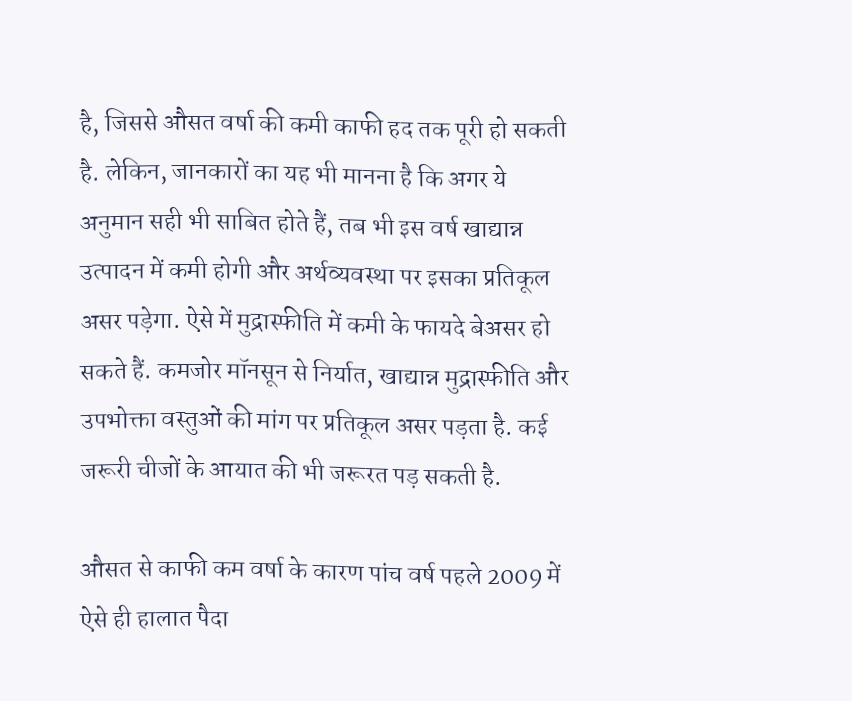है, जिससे औसत वर्षा की कमी काफी हद तक पूरी हो सकती है. लेकिन, जानकारों का यह भी मानना है कि अगर ये अनुमान सही भी साबित होते हैं, तब भी इस वर्ष खाद्यान्न उत्पादन में कमी होगी और अर्थव्यवस्था पर इसका प्रतिकूल असर पड़ेगा. ऐसे में मुद्रास्फीति में कमी के फायदे बेअसर हो सकते हैं. कमजोर मॉनसून से निर्यात, खाद्यान्न मुद्रास्फीति और उपभोक्ता वस्तुओं की मांग पर प्रतिकूल असर पड़ता है. कई जरूरी चीजों के आयात की भी जरूरत पड़ सकती है.

औसत से काफी कम वर्षा के कारण पांच वर्ष पहले 2009 में ऐसे ही हालात पैदा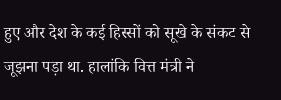हुए और देश के कई हिस्सों को सूखे के संकट से जूझना पड़ा था. हालांकि वित्त मंत्री ने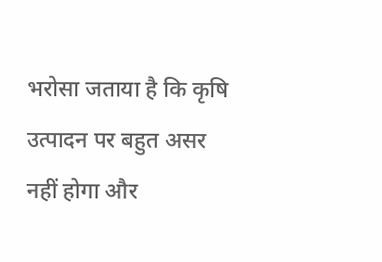भरोसा जताया है कि कृषि उत्पादन पर बहुत असर नहीं होगा और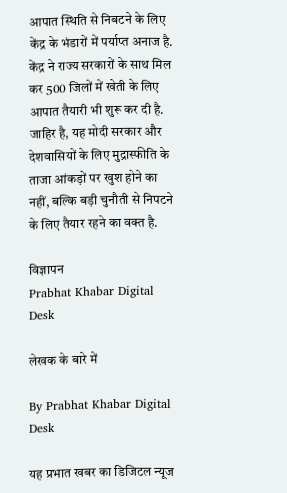आपात स्थिति से निबटने के लिए केंद्र के भंडारों में पर्याप्त अनाज है. केंद्र ने राज्य सरकारों के साथ मिल कर 500 जिलों में खेती के लिए आपात तैयारी भी शुरू कर दी है. जाहिर है, यह मोदी सरकार और देशवासियों के लिए मुद्रास्फीति के ताजा आंकड़ों पर खुश होने का नहीं, बल्कि बड़ी चुनौती से निपटने के लिए तैयार रहने का वक्त है.

विज्ञापन
Prabhat Khabar Digital Desk

लेखक के बारे में

By Prabhat Khabar Digital Desk

यह प्रभात खबर का डिजिटल न्यूज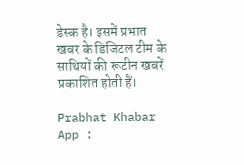डेस्क है। इसमें प्रभात खबर के डिजिटल टीम के साथियों की रूटीन खबरें प्रकाशित होती हैं।

Prabhat Khabar App :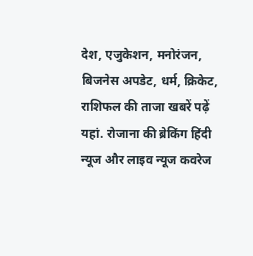देश, एजुकेशन, मनोरंजन, बिजनेस अपडेट, धर्म, क्रिकेट, राशिफल की ताजा खबरें पढ़ें यहां. रोजाना की ब्रेकिंग हिंदी न्यूज और लाइव न्यूज कवरेज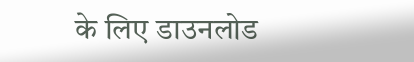के लिए डाउनलोड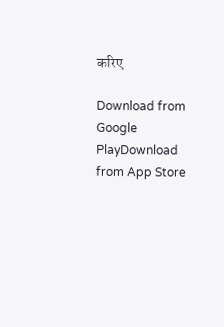करिए

Download from Google PlayDownload from App Store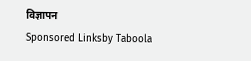विज्ञापन
Sponsored Linksby Taboola